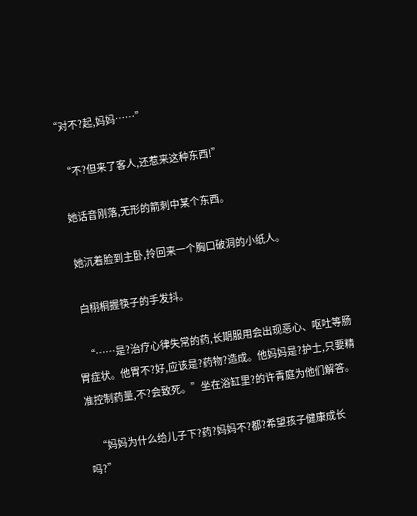“对不?起,妈妈……”

    “不?但来了客人,还惹来这种东西!”

    她话音刚落,无形的箭刺中某个东西。

    她沉着脸到主卧,拎回来一个胸口破洞的小纸人。

    白栩桐握筷子的手发抖。

    “……是?治疗心律失常的药,长期服用会出现恶心、呕吐等肠胃症状。他胃不?好,应该是?药物?造成。他妈妈是?护士,只要精准控制药量,不?会致死。”坐在浴缸里?的许青庭为他们解答。

    “妈妈为什么给儿子下?药?妈妈不?都?希望孩子健康成长吗?”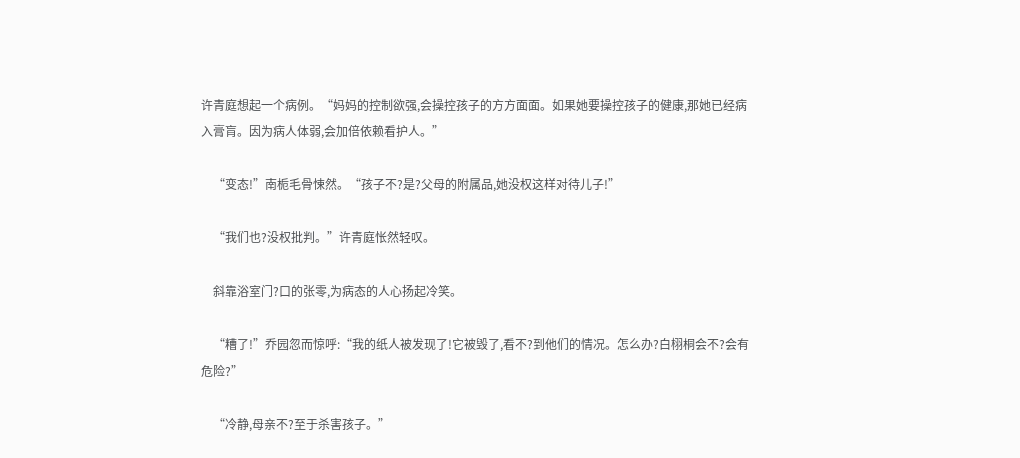许青庭想起一个病例。“妈妈的控制欲强,会操控孩子的方方面面。如果她要操控孩子的健康,那她已经病入膏肓。因为病人体弱,会加倍依赖看护人。”

    “变态!”南栀毛骨悚然。“孩子不?是?父母的附属品,她没权这样对待儿子!”

    “我们也?没权批判。”许青庭怅然轻叹。

    斜靠浴室门?口的张零,为病态的人心扬起冷笑。

    “糟了!”乔园忽而惊呼:“我的纸人被发现了!它被毁了,看不?到他们的情况。怎么办?白栩桐会不?会有危险?”

    “冷静,母亲不?至于杀害孩子。”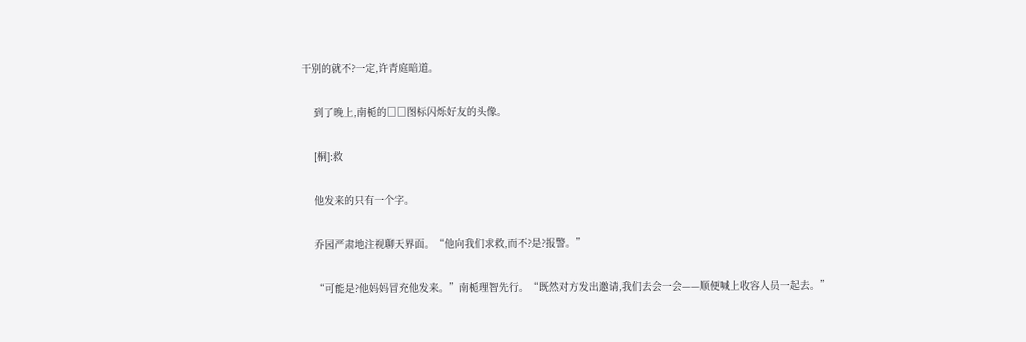干别的就不?一定,许青庭暗道。

    到了晚上,南栀的□□图标闪烁好友的头像。

    [桐]:救

    他发来的只有一个字。

    乔园严肃地注视聊天界面。“他向我们求救,而不?是?报警。”

    “可能是?他妈妈冒充他发来。”南栀理智先行。“既然对方发出邀请,我们去会一会——顺便喊上收容人员一起去。”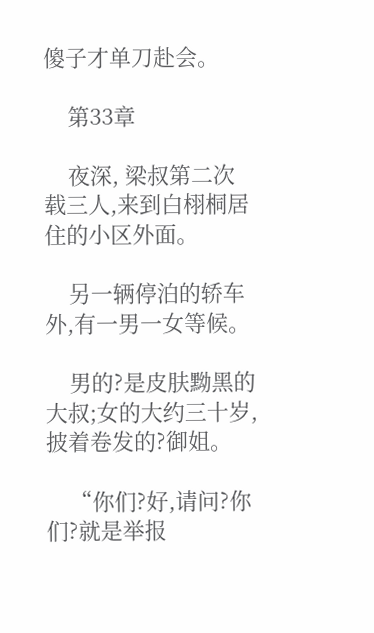傻子才单刀赴会。

    第33章

    夜深, 梁叔第二次载三人,来到白栩桐居住的小区外面。

    另一辆停泊的轿车外,有一男一女等候。

    男的?是皮肤黝黑的大叔;女的大约三十岁, 披着卷发的?御姐。

    “你们?好,请问?你们?就是举报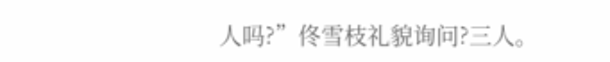人吗?”佟雪枝礼貌询问?三人。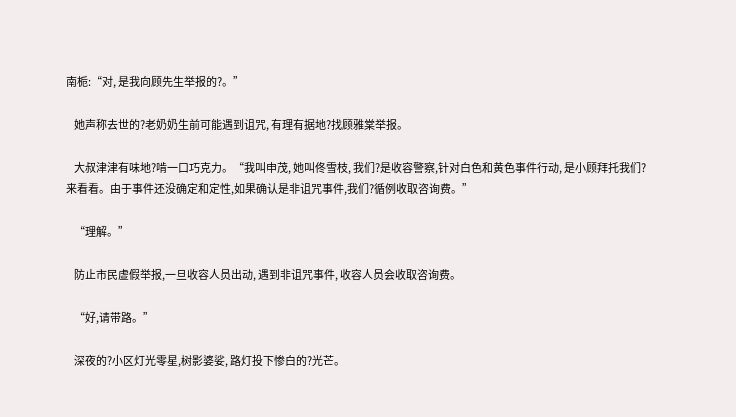南栀:“对, 是我向顾先生举报的?。”

    她声称去世的?老奶奶生前可能遇到诅咒, 有理有据地?找顾雅棠举报。

    大叔津津有味地?啃一口巧克力。“我叫申茂, 她叫佟雪枝, 我们?是收容警察,针对白色和黄色事件行动, 是小顾拜托我们?来看看。由于事件还没确定和定性,如果确认是非诅咒事件,我们?循例收取咨询费。”

    “理解。”

    防止市民虚假举报,一旦收容人员出动, 遇到非诅咒事件, 收容人员会收取咨询费。

    “好,请带路。”

    深夜的?小区灯光零星,树影婆娑, 路灯投下惨白的?光芒。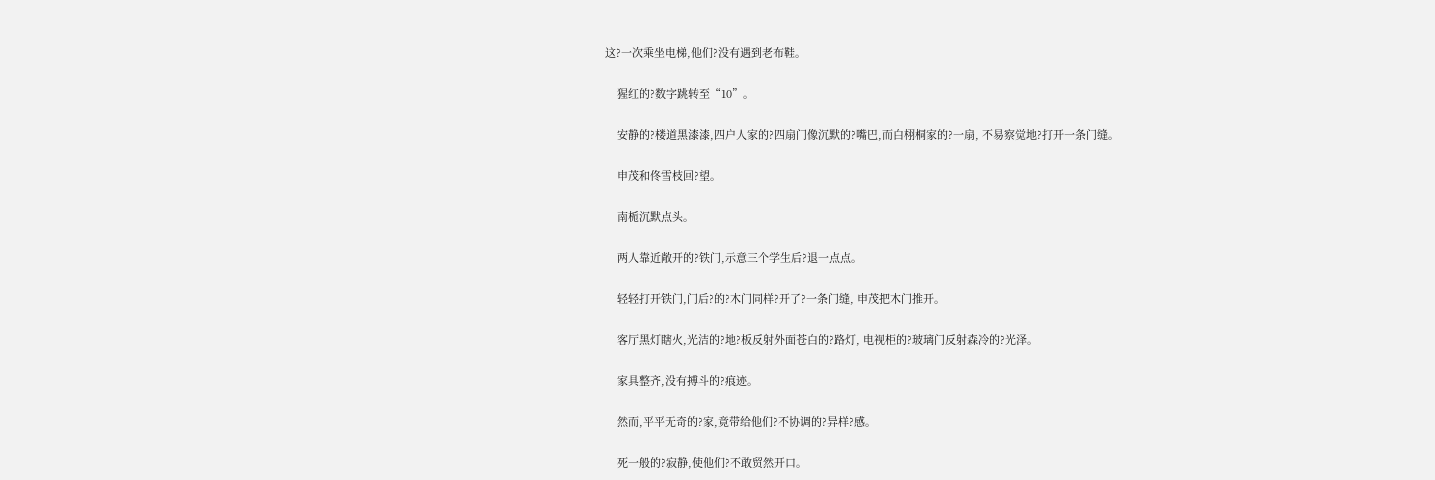这?一次乘坐电梯,他们?没有遇到老布鞋。

    猩红的?数字跳转至“10”。

    安静的?楼道黑漆漆,四户人家的?四扇门像沉默的?嘴巴,而白栩桐家的?一扇, 不易察觉地?打开一条门缝。

    申茂和佟雪枝回?望。

    南栀沉默点头。

    两人靠近敞开的?铁门,示意三个学生后?退一点点。

    轻轻打开铁门,门后?的?木门同样?开了?一条门缝, 申茂把木门推开。

    客厅黑灯瞎火,光洁的?地?板反射外面苍白的?路灯, 电视柜的?玻璃门反射森冷的?光泽。

    家具整齐,没有搏斗的?痕迹。

    然而,平平无奇的?家,竟带给他们?不协调的?异样?感。

    死一般的?寂静,使他们?不敢贸然开口。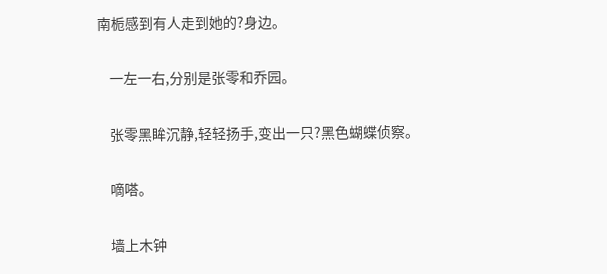南栀感到有人走到她的?身边。

    一左一右,分别是张零和乔园。

    张零黑眸沉静,轻轻扬手,变出一只?黑色蝴蝶侦察。

    嘀嗒。

    墙上木钟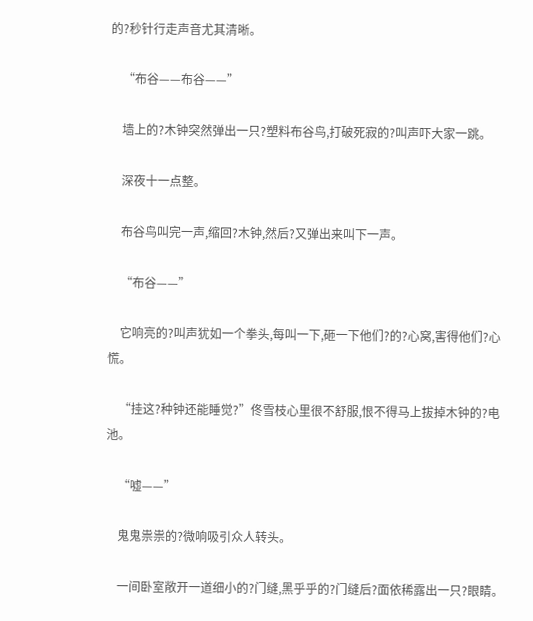的?秒针行走声音尤其清晰。

    “布谷——布谷——”

    墙上的?木钟突然弹出一只?塑料布谷鸟,打破死寂的?叫声吓大家一跳。

    深夜十一点整。

    布谷鸟叫完一声,缩回?木钟,然后?又弹出来叫下一声。

    “布谷——”

    它响亮的?叫声犹如一个拳头,每叫一下,砸一下他们?的?心窝,害得他们?心慌。

    “挂这?种钟还能睡觉?”佟雪枝心里很不舒服,恨不得马上拔掉木钟的?电池。

    “嘘——”

    鬼鬼祟祟的?微响吸引众人转头。

    一间卧室敞开一道细小的?门缝,黑乎乎的?门缝后?面依稀露出一只?眼睛。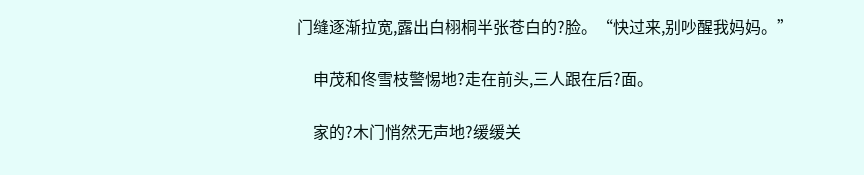门缝逐渐拉宽,露出白栩桐半张苍白的?脸。“快过来,别吵醒我妈妈。”

    申茂和佟雪枝警惕地?走在前头,三人跟在后?面。

    家的?木门悄然无声地?缓缓关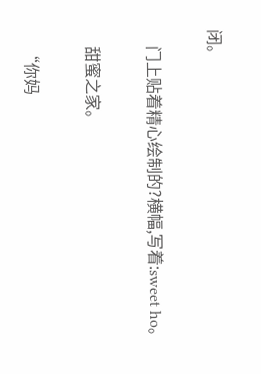闭。

    门上贴着精心绘制的?横幅,写着:sweet ho。

    甜蜜之家。

    “你妈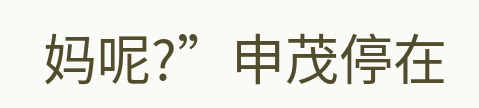妈呢?”申茂停在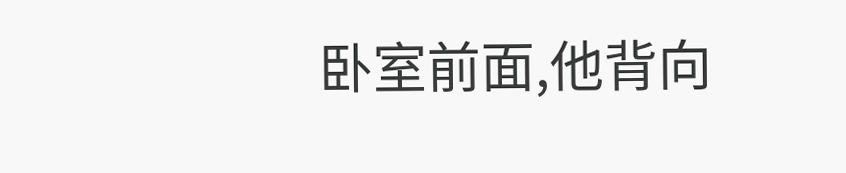卧室前面,他背向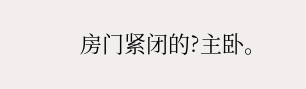房门紧闭的?主卧。